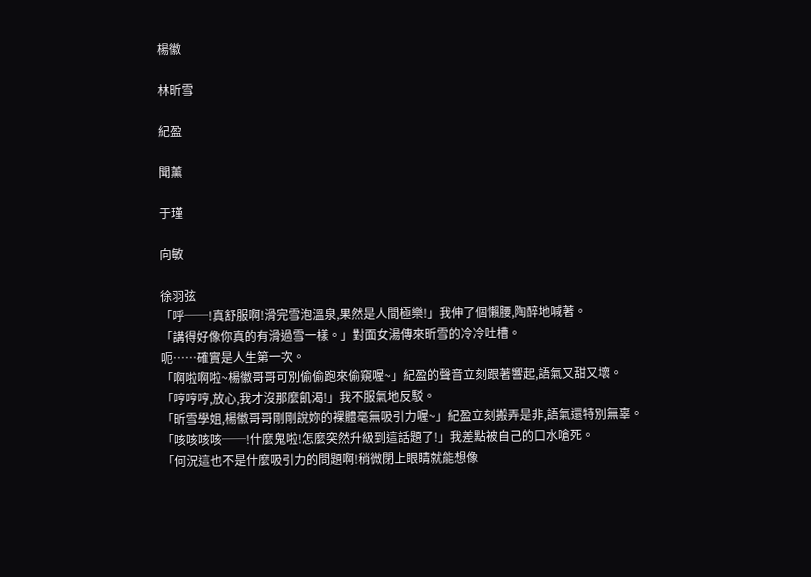楊徽

林昕雪

紀盈

聞薰

于瑾

向敏

徐羽弦
「呼──!真舒服啊!滑完雪泡溫泉,果然是人間極樂!」我伸了個懶腰,陶醉地喊著。
「講得好像你真的有滑過雪一樣。」對面女湯傳來昕雪的冷冷吐槽。
呃……確實是人生第一次。
「啊啦啊啦~楊徽哥哥可別偷偷跑來偷窺喔~」紀盈的聲音立刻跟著響起,語氣又甜又壞。
「哼哼哼,放心,我才沒那麼飢渴!」我不服氣地反駁。
「昕雪學姐,楊徽哥哥剛剛說妳的裸體毫無吸引力喔~」紀盈立刻搬弄是非,語氣還特別無辜。
「咳咳咳咳──!什麼鬼啦!怎麼突然升級到這話題了!」我差點被自己的口水嗆死。
「何況這也不是什麼吸引力的問題啊!稍微閉上眼睛就能想像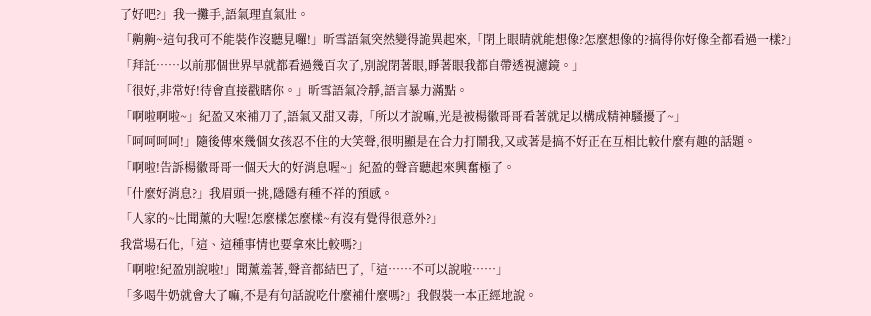了好吧?」我一攤手,語氣理直氣壯。
「齁齁~這句我可不能裝作沒聽見囉!」昕雪語氣突然變得詭異起來,「閉上眼睛就能想像?怎麼想像的?搞得你好像全都看過一樣?」
「拜託……以前那個世界早就都看過幾百次了,別說閉著眼,睜著眼我都自帶透視濾鏡。」
「很好,非常好!待會直接戳瞎你。」昕雪語氣冷靜,語言暴力滿點。
「啊啦啊啦~」紀盈又來補刀了,語氣又甜又毒,「所以才說嘛,光是被楊徽哥哥看著就足以構成精神騷擾了~」
「呵呵呵呵!」隨後傳來幾個女孩忍不住的大笑聲,很明顯是在合力打鬧我,又或著是搞不好正在互相比較什麼有趣的話題。
「啊啦!告訴楊徽哥哥一個天大的好消息喔~」紀盈的聲音聽起來興奮極了。
「什麼好消息?」我眉頭一挑,隱隱有種不祥的預感。
「人家的~比聞薰的大喔!怎麼樣怎麼樣~有沒有覺得很意外?」
我當場石化,「這、這種事情也要拿來比較嗎?」
「啊啦!紀盈別說啦!」聞薰羞著,聲音都結巴了,「這……不可以說啦……」
「多喝牛奶就會大了嘛,不是有句話說吃什麼補什麼嗎?」我假裝一本正經地說。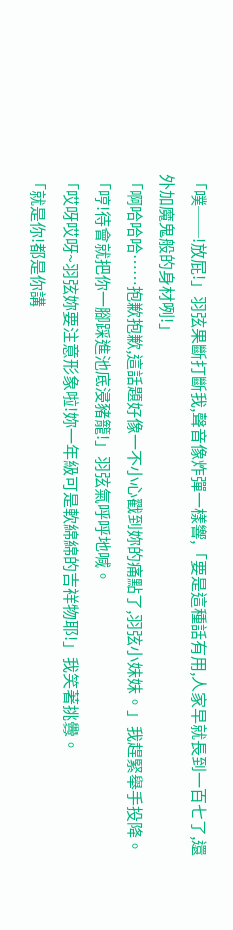「噗──!放屁!」羽弦果斷打斷我,聲音像炸彈一樣響,「要是這種話有用,人家早就長到一百七了,還外加魔鬼般的身材咧!」
「啊哈哈哈……抱歉抱歉,這話題好像一不小心戳到妳的痛點了,羽弦小妹妹。」我趕緊舉手投降。
「哼!待會就把你一腳踩進池底浸豬籠!」羽弦氣呼呼地喊。
「哎呀哎呀~羽弦妳要注意形象啦!妳一年級可是軟綿綿的吉祥物耶!」我笑著挑釁。
「就是你!都是你講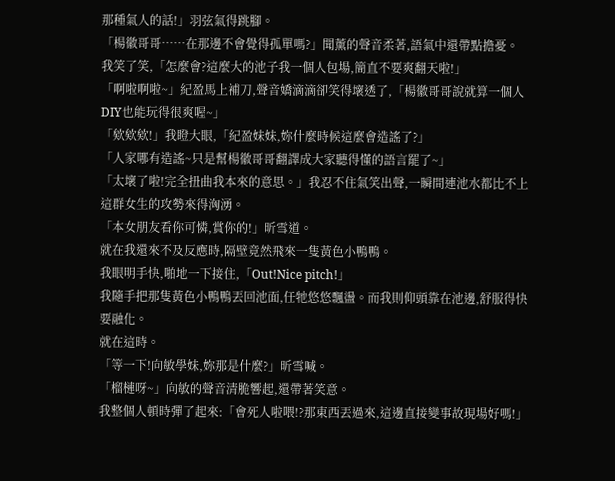那種氣人的話!」羽弦氣得跳腳。
「楊徽哥哥……在那邊不會覺得孤單嗎?」聞薰的聲音柔著,語氣中還帶點擔憂。
我笑了笑,「怎麼會?這麼大的池子我一個人包場,簡直不要爽翻天啦!」
「啊啦啊啦~」紀盈馬上補刀,聲音嬌滴滴卻笑得壞透了,「楊徽哥哥說就算一個人DIY也能玩得很爽喔~」
「欸欸欸!」我瞪大眼,「紀盈妹妹,妳什麼時候這麼會造謠了?」
「人家哪有造謠~只是幫楊徽哥哥翻譯成大家聽得懂的語言罷了~」
「太壞了啦!完全扭曲我本來的意思。」我忍不住氣笑出聲,一瞬間連池水都比不上這群女生的攻勢來得洶湧。
「本女朋友看你可憐,賞你的!」昕雪道。
就在我還來不及反應時,隔壁竟然飛來一隻黃色小鴨鴨。
我眼明手快,啪地一下接住,「Out!Nice pitch!」
我隨手把那隻黃色小鴨鴨丟回池面,任牠悠悠飄盪。而我則仰頭靠在池邊,舒服得快要融化。
就在這時。
「等一下!向敏學妹,妳那是什麼?」昕雪喊。
「榴槤呀~」向敏的聲音清脆響起,還帶著笑意。
我整個人頓時彈了起來:「會死人啦喂!?那東西丟過來,這邊直接變事故現場好嗎!」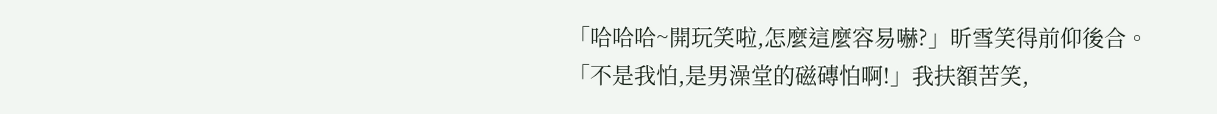「哈哈哈~開玩笑啦,怎麼這麼容易嚇?」昕雪笑得前仰後合。
「不是我怕,是男澡堂的磁磚怕啊!」我扶額苦笑,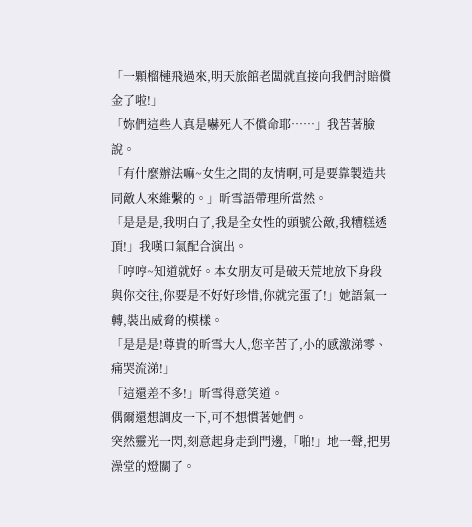「一顆榴槤飛過來,明天旅館老闆就直接向我們討賠償金了啦!」
「妳們這些人真是嚇死人不償命耶……」我苦著臉說。
「有什麼辦法嘛~女生之間的友情啊,可是要靠製造共同敵人來維繫的。」昕雪語帶理所當然。
「是是是,我明白了,我是全女性的頭號公敵,我糟糕透頂!」我嘆口氣配合演出。
「哼哼~知道就好。本女朋友可是破天荒地放下身段與你交往,你要是不好好珍惜,你就完蛋了!」她語氣一轉,裝出威脅的模樣。
「是是是!尊貴的昕雪大人,您辛苦了,小的感激涕零、痛哭流涕!」
「這還差不多!」昕雪得意笑道。
偶爾還想調皮一下,可不想慣著她們。
突然靈光一閃,刻意起身走到門邊,「啪!」地一聲,把男澡堂的燈關了。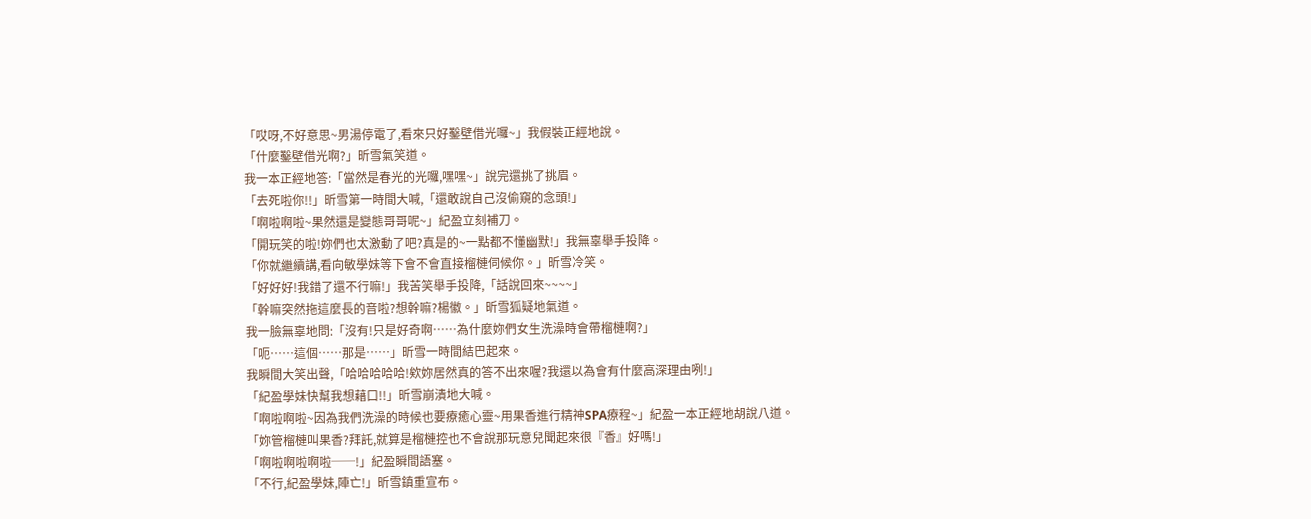「哎呀,不好意思~男湯停電了,看來只好鑿壁借光囉~」我假裝正經地說。
「什麼鑿壁借光啊?」昕雪氣笑道。
我一本正經地答:「當然是春光的光囉,嘿嘿~」說完還挑了挑眉。
「去死啦你!!」昕雪第一時間大喊,「還敢說自己沒偷窺的念頭!」
「啊啦啊啦~果然還是變態哥哥呢~」紀盈立刻補刀。
「開玩笑的啦!妳們也太激動了吧?真是的~一點都不懂幽默!」我無辜舉手投降。
「你就繼續講,看向敏學妹等下會不會直接榴槤伺候你。」昕雪冷笑。
「好好好!我錯了還不行嘛!」我苦笑舉手投降,「話說回來~~~~」
「幹嘛突然拖這麼長的音啦?想幹嘛?楊徽。」昕雪狐疑地氣道。
我一臉無辜地問:「沒有!只是好奇啊……為什麼妳們女生洗澡時會帶榴槤啊?」
「呃……這個……那是……」昕雪一時間結巴起來。
我瞬間大笑出聲,「哈哈哈哈哈!欸妳居然真的答不出來喔?我還以為會有什麼高深理由咧!」
「紀盈學妹快幫我想藉口!!」昕雪崩潰地大喊。
「啊啦啊啦~因為我們洗澡的時候也要療癒心靈~用果香進行精神SPA療程~」紀盈一本正經地胡說八道。
「妳管榴槤叫果香?拜託,就算是榴槤控也不會說那玩意兒聞起來很『香』好嗎!」
「啊啦啊啦啊啦──!」紀盈瞬間語塞。
「不行,紀盈學妹,陣亡!」昕雪鎮重宣布。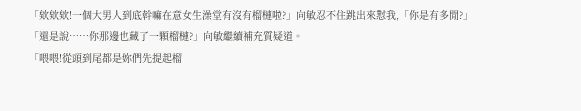「欸欸欸!一個大男人到底幹嘛在意女生澡堂有沒有榴槤啦?」向敏忍不住跳出來懟我,「你是有多閒?」
「還是說……你那邊也藏了一顆榴槤?」向敏繼續補充質疑道。
「喂喂!從頭到尾都是妳們先提起榴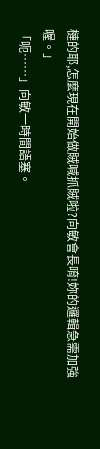槤的耶,怎麼現在開始做賊喊抓賊啦?向敏會長唷!妳的邏輯急需加強喔。」
「呃……」向敏一時間語塞。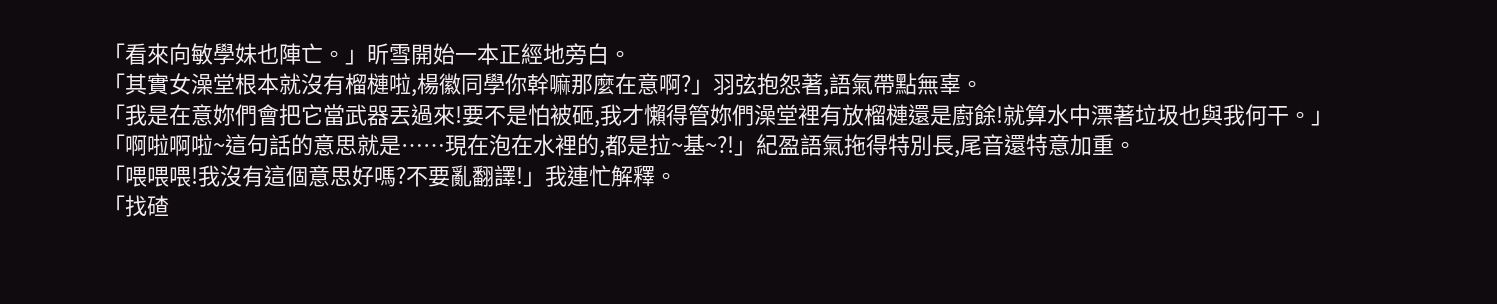「看來向敏學妹也陣亡。」昕雪開始一本正經地旁白。
「其實女澡堂根本就沒有榴槤啦,楊徽同學你幹嘛那麼在意啊?」羽弦抱怨著,語氣帶點無辜。
「我是在意妳們會把它當武器丟過來!要不是怕被砸,我才懶得管妳們澡堂裡有放榴槤還是廚餘!就算水中漂著垃圾也與我何干。」
「啊啦啊啦~這句話的意思就是……現在泡在水裡的,都是拉~基~?!」紀盈語氣拖得特別長,尾音還特意加重。
「喂喂喂!我沒有這個意思好嗎?不要亂翻譯!」我連忙解釋。
「找碴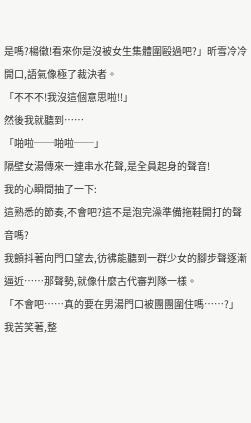是嗎?楊徽!看來你是沒被女生集體圍毆過吧?」昕雪冷冷開口,語氣像極了裁決者。
「不不不!我沒這個意思啦!!」
然後我就聽到……
「啪啦──啪啦──」
隔壁女湯傳來一連串水花聲,是全員起身的聲音!
我的心瞬間抽了一下:
這熟悉的節奏,不會吧?這不是泡完澡準備拖鞋開打的聲音嗎?
我顫抖著向門口望去,彷彿能聽到一群少女的腳步聲逐漸逼近……那聲勢,就像什麼古代審判隊一樣。
「不會吧……真的要在男湯門口被團團圍住嗎……?」我苦笑著,整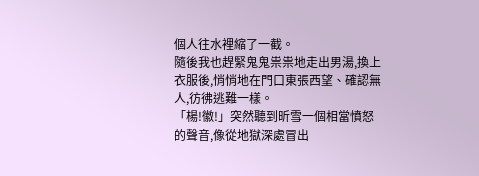個人往水裡縮了一截。
隨後我也趕緊鬼鬼祟祟地走出男湯,換上衣服後,悄悄地在門口東張西望、確認無人,彷彿逃難一樣。
「楊!徽!」突然聽到昕雪一個相當憤怒的聲音,像從地獄深處冒出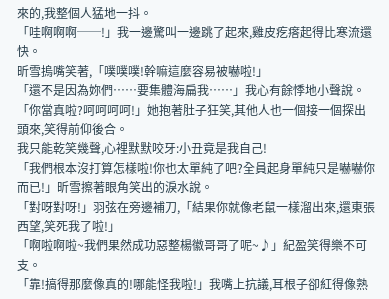來的,我整個人猛地一抖。
「哇啊啊啊──!」我一邊驚叫一邊跳了起來,雞皮疙瘩起得比寒流還快。
昕雪摀嘴笑著,「噗噗噗!幹嘛這麼容易被嚇啦!」
「還不是因為妳們……要集體海扁我……」我心有餘悸地小聲說。
「你當真啦?呵呵呵呵!」她抱著肚子狂笑,其他人也一個接一個探出頭來,笑得前仰後合。
我只能乾笑幾聲,心裡默默咬牙:小丑竟是我自己!
「我們根本沒打算怎樣啦!你也太單純了吧?全員起身單純只是嚇嚇你而已!」昕雪擦著眼角笑出的淚水說。
「對呀對呀!」羽弦在旁邊補刀,「結果你就像老鼠一樣溜出來,還東張西望,笑死我了啦!」
「啊啦啊啦~我們果然成功惡整楊徽哥哥了呢~♪」紀盈笑得樂不可支。
「靠!搞得那麼像真的!哪能怪我啦!」我嘴上抗議,耳根子卻紅得像熟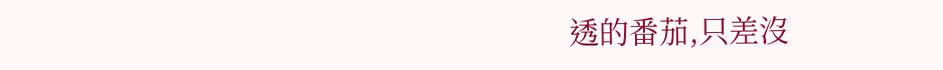透的番茄,只差沒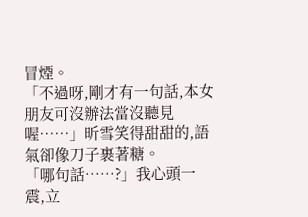冒煙。
「不過呀,剛才有一句話,本女朋友可沒辦法當沒聽見喔……」昕雪笑得甜甜的,語氣卻像刀子裹著糖。
「哪句話……?」我心頭一震,立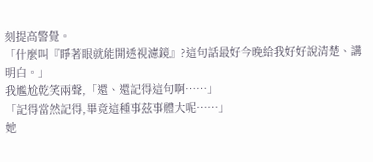刻提高警覺。
「什麼叫『睜著眼就能開透視濾鏡』?這句話最好今晚給我好好說清楚、講明白。」
我尷尬乾笑兩聲,「還、還記得這句啊……」
「記得當然記得,畢竟這種事茲事體大呢……」
她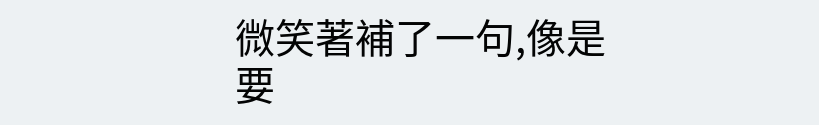微笑著補了一句,像是要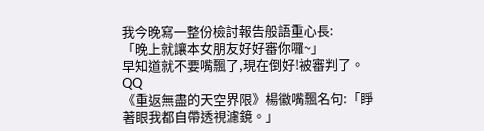我今晚寫一整份檢討報告般語重心長:
「晚上就讓本女朋友好好審你囉~」
早知道就不要嘴飄了,現在倒好!被審判了。QQ
《重返無盡的天空界限》楊徽嘴飄名句:「睜著眼我都自帶透視濾鏡。」